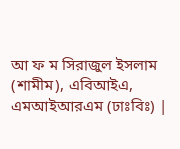আ ফ ম সিরাজুল ইসলাম (শামীম), এবিআইএ, এমআইআরএম (ঢাঃবিঃ) |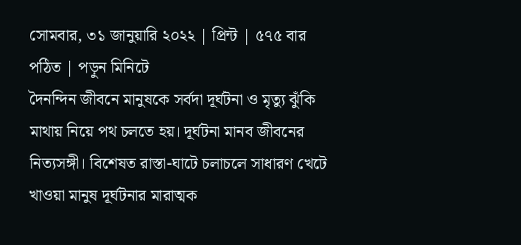সোমবার, ৩১ জানুয়ারি ২০২২ | প্রিন্ট | ৫৭৫ বার পঠিত | পড়ুন মিনিটে
দৈনন্দিন জীবনে মানুষকে সর্বদা দূর্ঘটনা ও মৃত্যু ঝুঁকি মাথায় নিয়ে পথ চলতে হয়। দূর্ঘটনা মানব জীবনের নিত্যসঙ্গী। বিশেষত রাস্তা-ঘাটে চলাচলে সাধারণ খেটে খাওয়া মানুষ দূর্ঘটনার মারাত্মক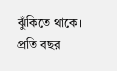ঝুঁকিতে থাকে। প্রতি বছর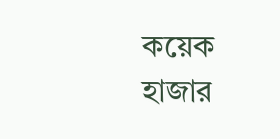কয়েক হাজার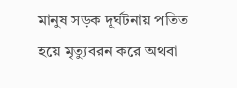মানুষ সড়ক দূর্ঘটনায় পতিত হয়ে মৃত্যুবরন করে অথবা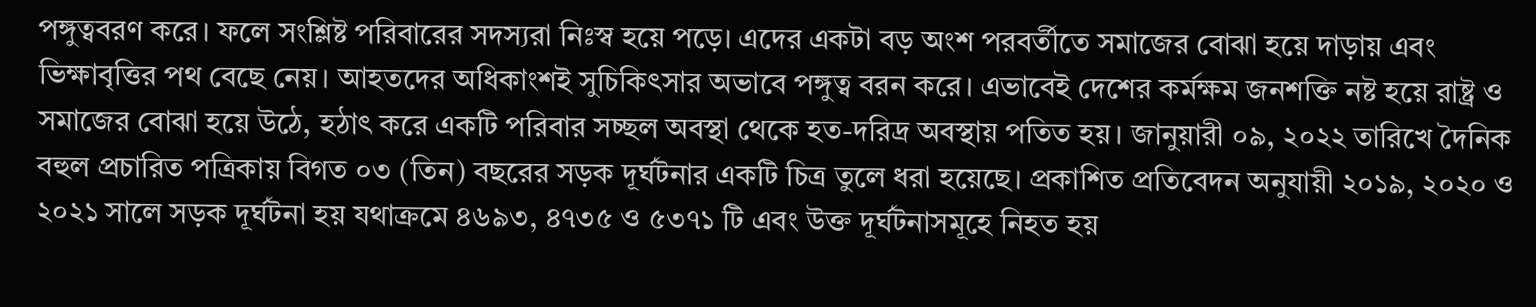পঙ্গুত্ববরণ করে। ফলে সংশ্লিষ্ট পরিবারের সদস্যরা নিঃস্ব হয়ে পড়ে। এদের একটা বড় অংশ পরবর্তীতে সমাজের বোঝা হয়ে দাড়ায় এবং ভিক্ষাবৃত্তির পথ বেছে নেয়। আহতদের অধিকাংশই সুচিকিৎসার অভাবে পঙ্গুত্ব বরন করে। এভাবেই দেশের কর্মক্ষম জনশক্তি নষ্ট হয়ে রাষ্ট্র ও সমাজের বোঝা হয়ে উঠে, হঠাৎ করে একটি পরিবার সচ্ছল অবস্থা থেকে হত-দরিদ্র অবস্থায় পতিত হয়। জানুয়ারী ০৯, ২০২২ তারিখে দৈনিক বহুল প্রচারিত পত্রিকায় বিগত ০৩ (তিন) বছরের সড়ক দূর্ঘটনার একটি চিত্র তুলে ধরা হয়েছে। প্রকাশিত প্রতিবেদন অনুযায়ী ২০১৯, ২০২০ ও ২০২১ সালে সড়ক দূর্ঘটনা হয় যথাক্রমে ৪৬৯৩, ৪৭৩৫ ও ৫৩৭১ টি এবং উক্ত দূর্ঘটনাসমূহে নিহত হয়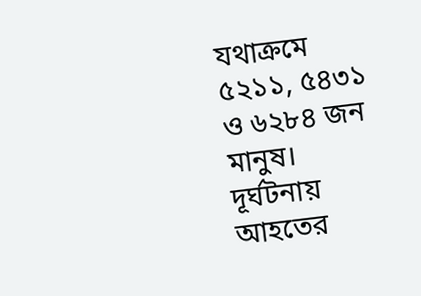যথাক্রমে ৫২১১, ৫৪৩১ ও ৬২৮৪ জন মানুষ। দূর্ঘটনায় আহতের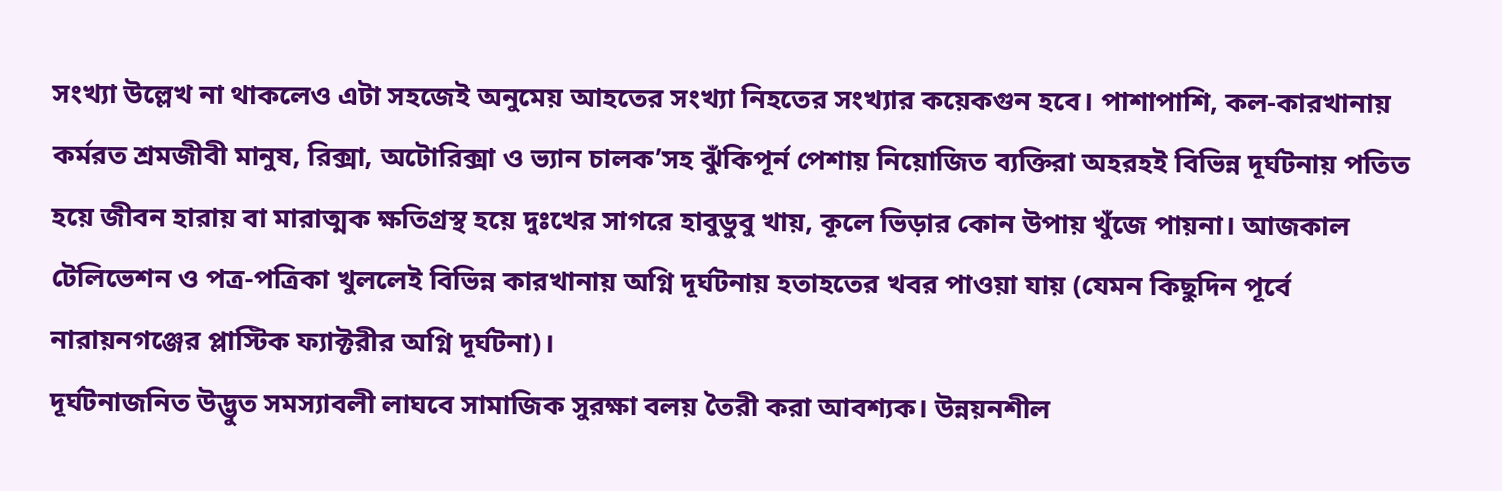সংখ্যা উল্লেখ না থাকলেও এটা সহজেই অনুমেয় আহতের সংখ্যা নিহতের সংখ্যার কয়েকগুন হবে। পাশাপাশি, কল-কারখানায় কর্মরত শ্রমজীবী মানুষ, রিক্সা, অটোরিক্সা ও ভ্যান চালক’সহ ঝুঁকিপূর্ন পেশায় নিয়োজিত ব্যক্তিরা অহরহই বিভিন্ন দূর্ঘটনায় পতিত হয়ে জীবন হারায় বা মারাত্মক ক্ষতিগ্রস্থ হয়ে দুঃখের সাগরে হাবুডুবু খায়, কূলে ভিড়ার কোন উপায় খুঁজে পায়না। আজকাল টেলিভেশন ও পত্র-পত্রিকা খুললেই বিভিন্ন কারখানায় অগ্নি দূর্ঘটনায় হতাহতের খবর পাওয়া যায় (যেমন কিছুদিন পূর্বে নারায়নগঞ্জের প্লাস্টিক ফ্যাক্টরীর অগ্নি দূর্ঘটনা)।
দূর্ঘটনাজনিত উদ্ভুত সমস্যাবলী লাঘবে সামাজিক সুরক্ষা বলয় তৈরী করা আবশ্যক। উন্নয়নশীল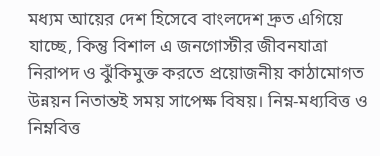মধ্যম আয়ের দেশ হিসেবে বাংলদেশ দ্রুত এগিয়ে যাচ্ছে, কিন্তু বিশাল এ জনগোস্টীর জীবনযাত্রা নিরাপদ ও ঝুঁকিমুক্ত করতে প্রয়োজনীয় কাঠামোগত উন্নয়ন নিতান্তই সময় সাপেক্ষ বিষয়। নিম্ন-মধ্যবিত্ত ও নিম্নবিত্ত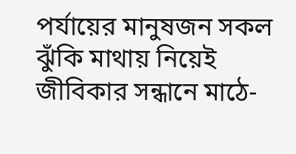পর্যায়ের মানুষজন সকল ঝুঁকি মাথায় নিয়েই জীবিকার সন্ধানে মাঠে-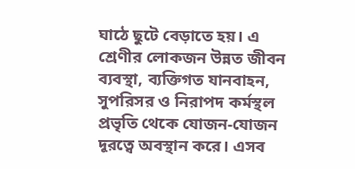ঘাঠে ছুটে বেড়াতে হয়। এ শ্রেণীর লোকজন উন্নত জীবন ব্যবস্থা, ব্যক্তিগত যানবাহন, সুপরিসর ও নিরাপদ কর্মস্থল প্রভৃতি থেকে যোজন-যোজন দূরত্বে অবস্থান করে। এসব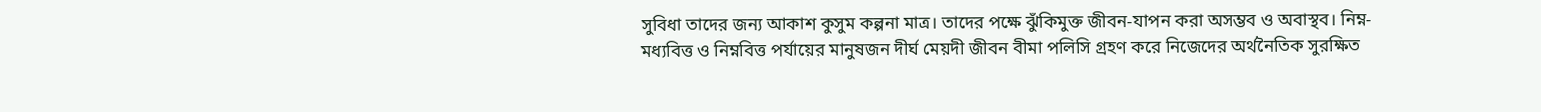সুবিধা তাদের জন্য আকাশ কুসুম কল্পনা মাত্র। তাদের পক্ষে ঝুঁকিমুক্ত জীবন-যাপন করা অসম্ভব ও অবাস্থব। নিম্ন-মধ্যবিত্ত ও নিম্নবিত্ত পর্যায়ের মানুষজন দীর্ঘ মেয়দী জীবন বীমা পলিসি গ্রহণ করে নিজেদের অর্থনৈতিক সুরক্ষিত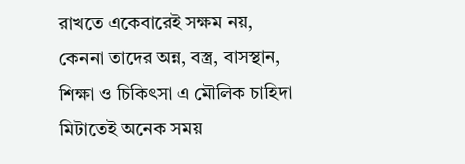রাখতে একেবারেই সক্ষম নয়, কেননা তাদের অন্ন, বস্ত্র, বাসস্থান, শিক্ষা ও চিকিৎসা এ মৌলিক চাহিদা মিটাতেই অনেক সময়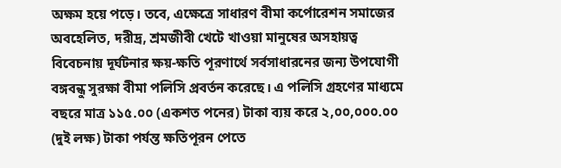অক্ষম হয়ে পড়ে। তবে, এক্ষেত্রে সাধারণ বীমা কর্পোরেশন সমাজের অবহেলিত, দরীদ্র, শ্রমজীবী খেটে খাওয়া মানুষের অসহায়ত্ব বিবেচনায় দূর্ঘটনার ক্ষয়-ক্ষতি পূরণার্থে সর্বসাধারনের জন্য উপযোগী বঙ্গবন্ধু সুরক্ষা বীমা পলিসি প্রবর্তন করেছে। এ পলিসি গ্রহণের মাধ্যমে বছরে মাত্র ১১৫.০০ (একশত পনের) টাকা ব্যয় করে ২,০০,০০০.০০ (দুই লক্ষ) টাকা পর্যন্ত ক্ষতিপূরন পেতে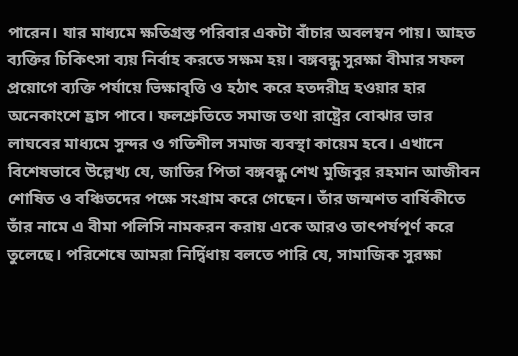পারেন। যার মাধ্যমে ক্ষতিগ্রস্ত পরিবার একটা বাঁচার অবলম্বন পায়। আহত ব্যক্তির চিকিৎসা ব্যয় নির্বাহ করতে সক্ষম হয়। বঙ্গবন্ধু সুরক্ষা বীমার সফল প্রয়োগে ব্যক্তি পর্যায়ে ভিক্ষাবৃত্তি ও হঠাৎ করে হতদরীদ্র হওয়ার হার অনেকাংশে হ্রাস পাবে। ফলশ্রুতিতে সমাজ তথা রাষ্ট্রের বোঝার ভার লাঘবের মাধ্যমে সুন্দর ও গতিশীল সমাজ ব্যবস্থা কায়েম হবে। এখানে বিশেষভাবে উল্লেখ্য যে, জাতির পিতা বঙ্গবন্ধু শেখ মুজিবুর রহমান আজীবন শোষিত ও বঞ্চিতদের পক্ষে সংগ্রাম করে গেছেন। তাঁর জন্মশত বার্ষিকীতে তাঁর নামে এ বীমা পলিসি নামকরন করায় একে আরও তাৎপর্যপূর্ণ করে তুলেছে। পরিশেষে আমরা নির্দ্বিধায় বলতে পারি যে, সামাজিক সুরক্ষা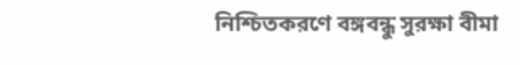নিশ্চিতকরণে বঙ্গবন্ধু সুরক্ষা বীমা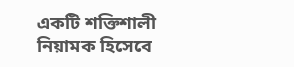একটি শক্তিশালী নিয়ামক হিসেবে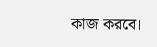কাজ করবে।